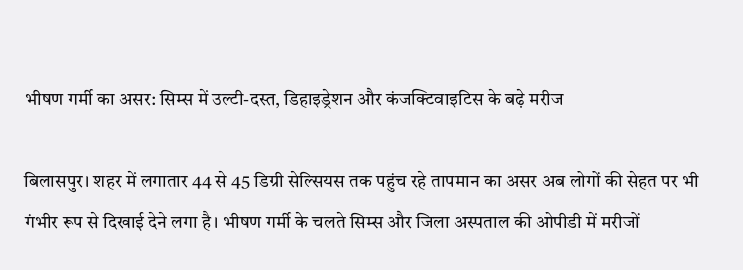भीषण गर्मी का असर: सिम्स में उल्टी-दस्त, डिहाइड्रेशन और कंजक्टिवाइटिस के बढ़े मरीज

बिलासपुर। शहर में लगातार 44 से 45 डिग्री सेल्सियस तक पहुंच रहे तापमान का असर अब लोगों की सेहत पर भी गंभीर रूप से दिखाई देने लगा है। भीषण गर्मी के चलते सिम्स और जिला अस्पताल की ओपीडी में मरीजों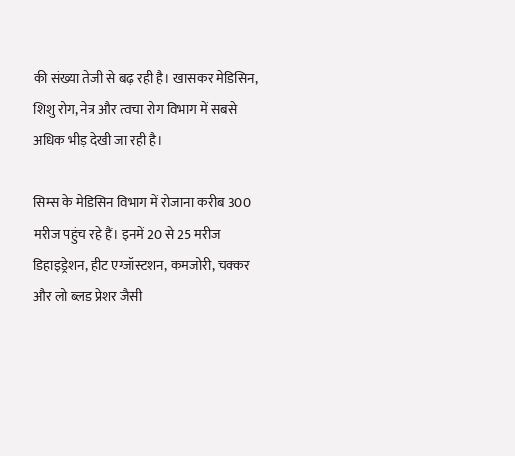की संख्या तेजी से बढ़ रही है। खासकर मेडिसिन, शिशु रोग, नेत्र और त्वचा रोग विभाग में सबसे अधिक भीड़ देखी जा रही है।

सिम्स के मेडिसिन विभाग में रोजाना करीब 300 मरीज पहुंच रहे हैं। इनमें 20 से 25 मरीज डिहाइड्रेशन, हीट एग्जॉस्टशन, कमजोरी, चक्कर और लो ब्लड प्रेशर जैसी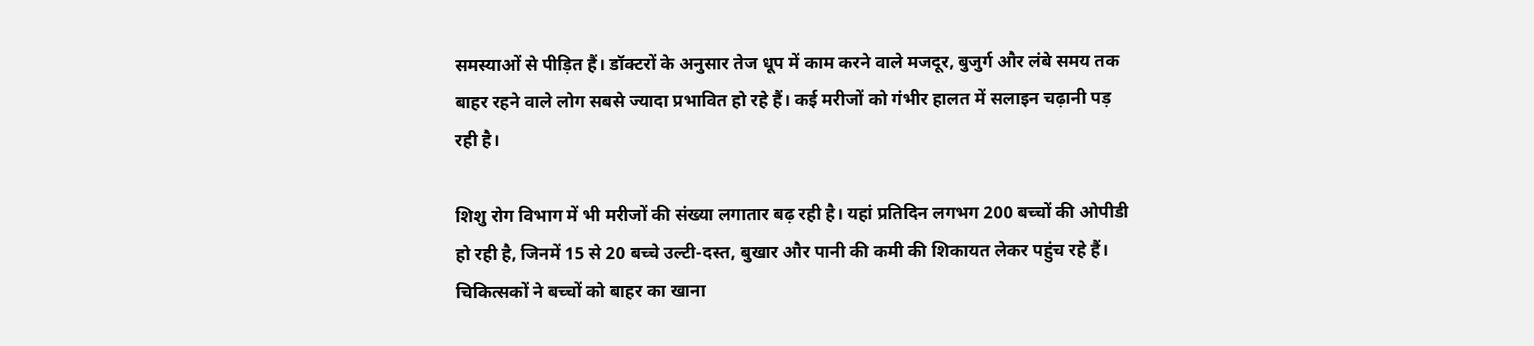समस्याओं से पीड़ित हैं। डॉक्टरों के अनुसार तेज धूप में काम करने वाले मजदूर, बुजुर्ग और लंबे समय तक बाहर रहने वाले लोग सबसे ज्यादा प्रभावित हो रहे हैं। कई मरीजों को गंभीर हालत में सलाइन चढ़ानी पड़ रही है।

शिशु रोग विभाग में भी मरीजों की संख्या लगातार बढ़ रही है। यहां प्रतिदिन लगभग 200 बच्चों की ओपीडी हो रही है, जिनमें 15 से 20 बच्चे उल्टी-दस्त, बुखार और पानी की कमी की शिकायत लेकर पहुंच रहे हैं। चिकित्सकों ने बच्चों को बाहर का खाना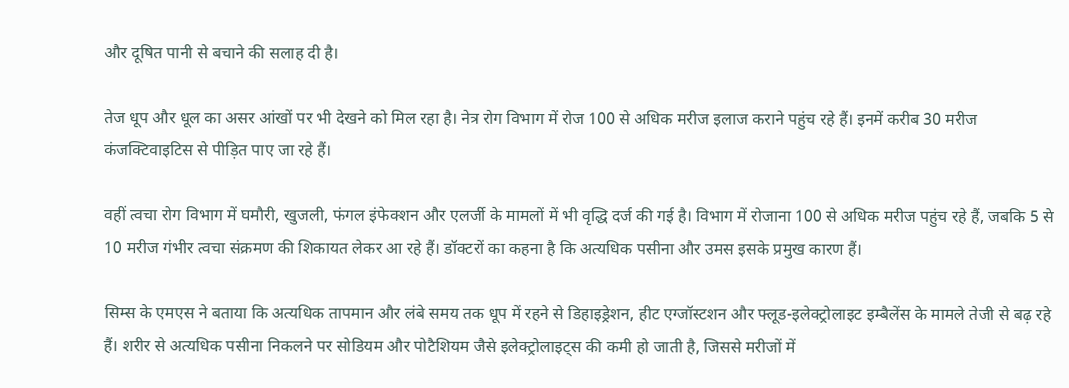और दूषित पानी से बचाने की सलाह दी है।

तेज धूप और धूल का असर आंखों पर भी देखने को मिल रहा है। नेत्र रोग विभाग में रोज 100 से अधिक मरीज इलाज कराने पहुंच रहे हैं। इनमें करीब 30 मरीज कंजक्टिवाइटिस से पीड़ित पाए जा रहे हैं।

वहीं त्वचा रोग विभाग में घमौरी, खुजली, फंगल इंफेक्शन और एलर्जी के मामलों में भी वृद्धि दर्ज की गई है। विभाग में रोजाना 100 से अधिक मरीज पहुंच रहे हैं, जबकि 5 से 10 मरीज गंभीर त्वचा संक्रमण की शिकायत लेकर आ रहे हैं। डॉक्टरों का कहना है कि अत्यधिक पसीना और उमस इसके प्रमुख कारण हैं।

सिम्स के एमएस ने बताया कि अत्यधिक तापमान और लंबे समय तक धूप में रहने से डिहाइड्रेशन, हीट एग्जॉस्टशन और फ्लूड-इलेक्ट्रोलाइट इम्बैलेंस के मामले तेजी से बढ़ रहे हैं। शरीर से अत्यधिक पसीना निकलने पर सोडियम और पोटैशियम जैसे इलेक्ट्रोलाइट्स की कमी हो जाती है, जिससे मरीजों में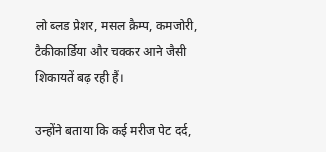लो ब्लड प्रेशर, मसल क्रैम्प, कमजोरी, टैकीकार्डिया और चक्कर आने जैसी शिकायतें बढ़ रही हैं।

उन्होंने बताया कि कई मरीज पेट दर्द,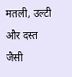मतली, उल्टी और दस्त जैसी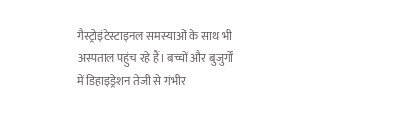गैस्ट्रोइंटेस्टाइनल समस्याओं के साथ भी अस्पताल पहुंच रहे हैं। बच्चों और बुजुर्गों में डिहाइड्रेशन तेजी से गंभीर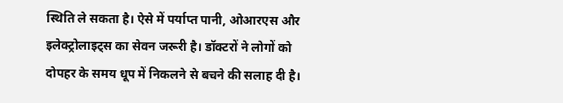स्थिति ले सकता है। ऐसे में पर्याप्त पानी, ओआरएस और इलेक्ट्रोलाइट्स का सेवन जरूरी है। डॉक्टरों ने लोगों को दोपहर के समय धूप में निकलने से बचने की सलाह दी है।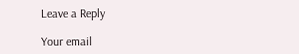Leave a Reply

Your email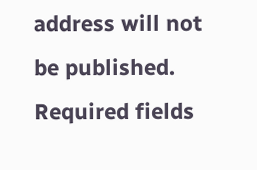address will not be published. Required fields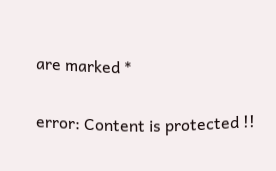are marked *

error: Content is protected !!